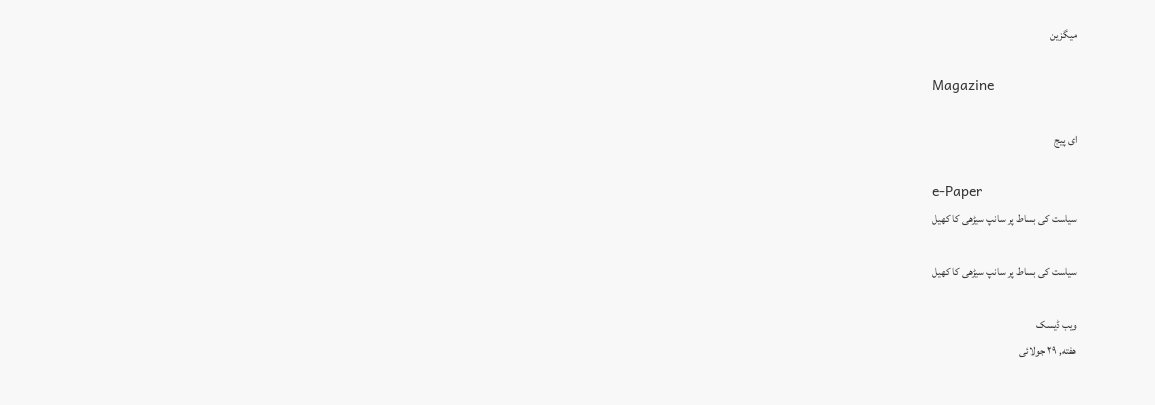میگزین

Magazine

ای پیج

e-Paper
سیاست کی بساط پر سانپ سیڑھی کا کھیل

سیاست کی بساط پر سانپ سیڑھی کا کھیل

ویب ڈیسک
هفته, ۲۹ جولائی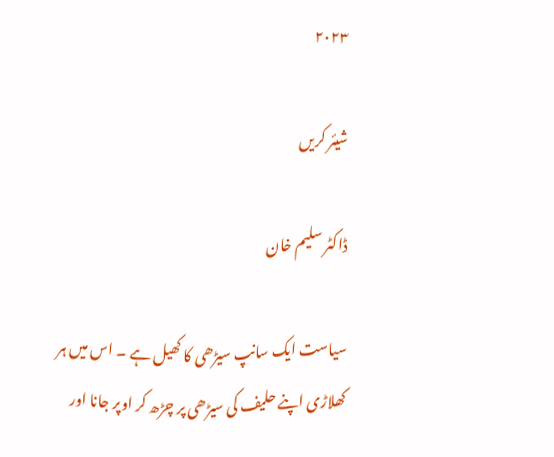۲۰۲۳

شیئر کریں

ڈاکٹر سلیم خان

سیاست ایک سانپ سیڑھی کا کھیل ہے ۔ اس میں ہر کھلاڑی اپنے حلیف کی سیڑھی پر چڑھ کر اوپر جانا اور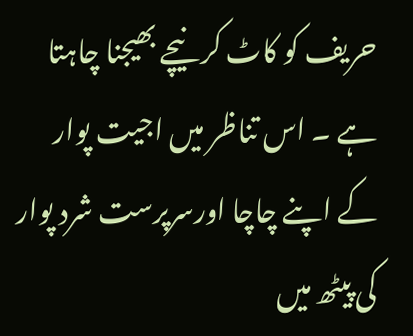حریف کو کاٹ کر نیچے بھیجنا چاہتا ہے ۔ اس تناظر میں اجیت پوار کے اپنے چاچا اورسرپرست شرد پوار کی پیٹھ میں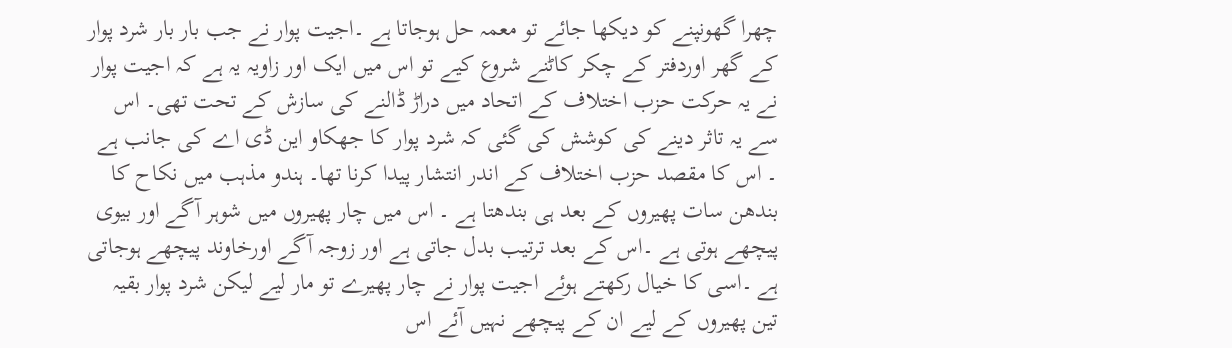چھرا گھونپنے کو دیکھا جائے تو معمہ حل ہوجاتا ہے ۔اجیت پوار نے جب بار بار شرد پوار کے گھر اوردفتر کے چکر کاٹنے شروع کیے تو اس میں ایک اور زاویہ یہ ہے کہ اجیت پوار نے یہ حرکت حزب اختلاف کے اتحاد میں دراڑ ڈالنے کی سازش کے تحت تھی۔ اس سے یہ تاثر دینے کی کوشش کی گئی کہ شرد پوار کا جھکاو این ڈی اے کی جانب ہے ۔ اس کا مقصد حزب اختلاف کے اندر انتشار پیدا کرنا تھا۔ ہندو مذہب میں نکاح کا بندھن سات پھیروں کے بعد ہی بندھتا ہے ۔ اس میں چار پھیروں میں شوہر آگے اور بیوی پیچھے ہوتی ہے ۔اس کے بعد ترتیب بدل جاتی ہے اور زوجہ آگے اورخاوند پیچھے ہوجاتی ہے ۔اسی کا خیال رکھتے ہوئے اجیت پوار نے چار پھیرے تو مار لیے لیکن شرد پوار بقیہ تین پھیروں کے لیے ان کے پیچھے نہیں آئے اس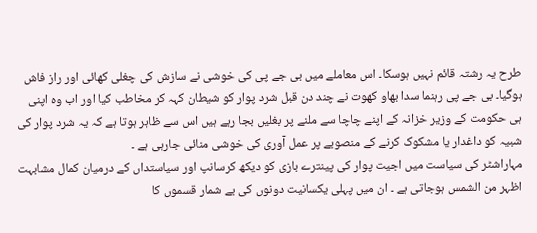طرح یہ رشتہ قائم نہیں ہوسکا۔ اس معاملے میں بی جے پی کی خوشی نے سازش کی چغلی کھائی اور راز فاش ہوگیا۔ بی جے پی رہنما سدا بھاو کھوت نے چند دن قبل شرد پوار کو شیطان کہہ کر مخاطب کیا اور اب وہ اپنی ہی حکومت کے وزیر خزانہ کے اپنے چاچا سے ملنے پر بغلیں بجا رہے ہیں اس سے ظاہر ہوتا ہے کہ یہ شرد پوار کی شبیہ کو داغدار یا مشکوک کرنے کے منصوبے پر عمل آوری کی خوشی منائی جارہی ہے ۔
مہاراشٹر کی سیاست میں اجیت پوار کی پینترے بازی کو دیکھ کرسانپ اور سیاستداں کے درمیان کمال مشابہت اظہر من الشمس ہوجاتی ہے ۔ ان میں پہلی یکسانیت دونوں کی بے شمار قسموں کا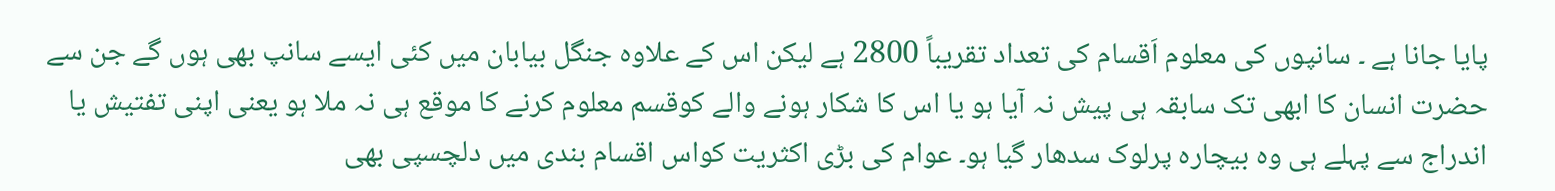پایا جانا ہے ۔ سانپوں کی معلوم اَقسام کی تعداد تقریباً 2800 ہے لیکن اس کے علاوہ جنگل بیابان میں کئی ایسے سانپ بھی ہوں گے جن سے حضرت انسان کا ابھی تک سابقہ ہی پیش نہ آیا ہو یا اس کا شکار ہونے والے کوقسم معلوم کرنے کا موقع ہی نہ ملا ہو یعنی اپنی تفتیش یا اندراج سے پہلے ہی وہ بیچارہ پرلوک سدھار گیا ہو۔ عوام کی بڑی اکثریت کواس اقسام بندی میں دلچسپی بھی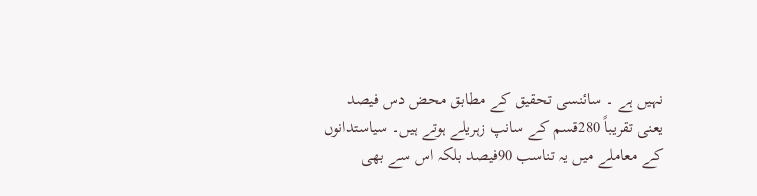نہیں ہے ۔ سائنسی تحقیق کے مطابق محض دس فیصد یعنی تقریباً 280قسم کے سانپ زہریلے ہوتے ہیں۔ سیاستدانوں کے معاملے میں یہ تناسب 90فیصد بلکہ اس سے بھی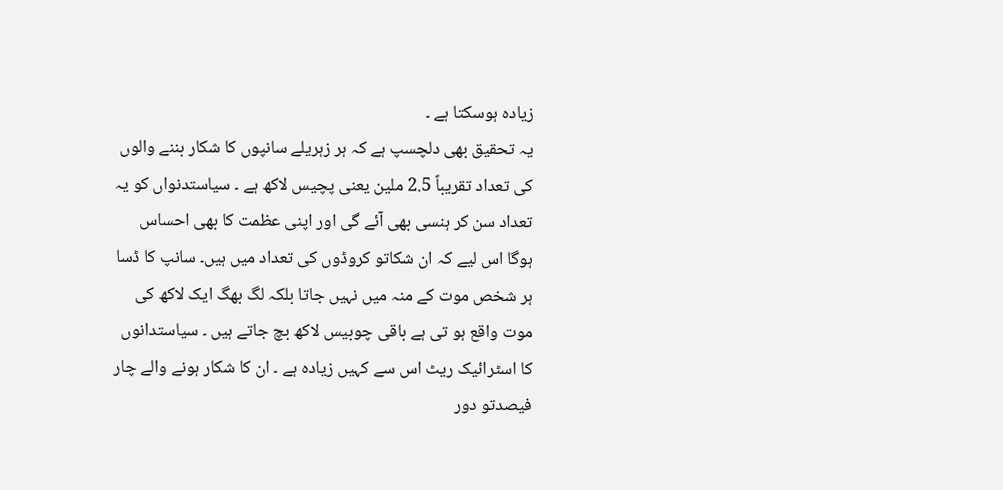زیادہ ہوسکتا ہے ۔
یہ تحقیق بھی دلچسپ ہے کہ ہر زہریلے سانپوں کا شکار بننے والوں کی تعداد تقریباً 2.5 ملین یعنی پچیس لاکھ ہے ۔ سیاستدنواں کو یہ تعداد سن کر ہنسی بھی آئے گی اور اپنی عظمت کا بھی احساس ہوگا اس لیے کہ ان شکاتو کروڈوں کی تعداد میں ہیں۔ سانپ کا ڈسا ہر شخص موت کے منہ میں نہیں جاتا بلکہ لگ بھگ ایک لاکھ کی موت واقع ہو تی ہے باقی چوبیس لاکھ بچ جاتے ہیں ۔ سیاستدانوں کا اسٹرائیک ریٹ اس سے کہیں زیادہ ہے ۔ ان کا شکار ہونے والے چار فیصدتو دور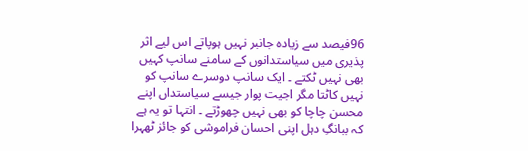96فیصد سے زیادہ جانبر نہیں ہوپاتے اس لیے اثر پذیری میں سیاستدانوں کے سامنے سانپ کہیں بھی نہیں ٹکتے ۔ ایک سانپ دوسرے سانپ کو نہیں کاٹتا مگر اجیت پوار جیسے سیاستداں اپنے محسن چاچا کو بھی نہیں چھوڑتے ۔ انتہا تو یہ ہے کہ ببانگِ دہل اپنی احسان فراموشی کو جائز ٹھہرا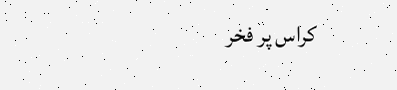کراس پر فخر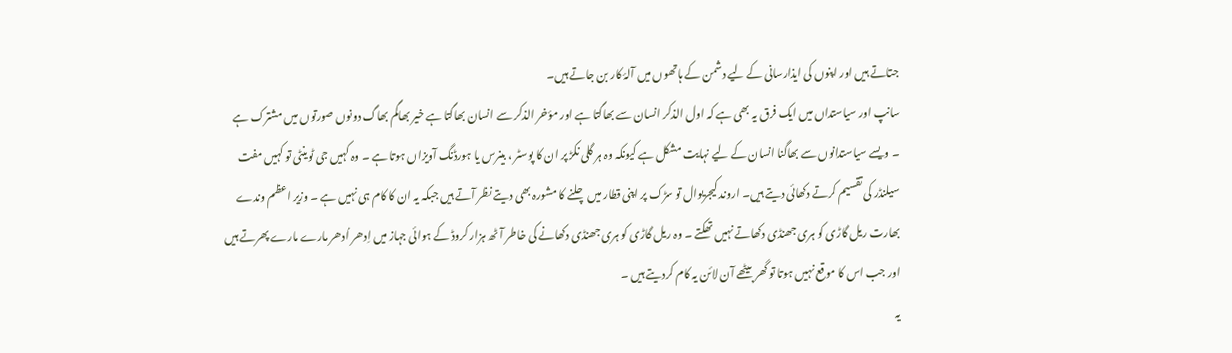جتاتے ہیں اور اپنوں کی ایذارسانی کے لیے دشمن کے ہاتھوں میں آلۂ کار بن جاتے ہیں۔
سانپ اور سیاستداں میں ایک فرق یہ بھی ہے کہ اول الذکر انسان سے بھاگتا ہے اور مؤخر الذکر سے انسان بھاگتا ہے خیر بھاگم بھاگ دونوں صورتوں میں مشترک ہے ۔ ویسے سیاستدانوں سے بھاگنا انسان کے لیے نہایت مشکل ہے کیونکہ وہ ہر گلی نکڑ پر ان کا پوسٹر ، بینرس یا ہورڈنگ آویزاں ہوتا ہے ۔ وہ کہیں جی ٹوینٹی تو کہیں مفت سیلنڈر کی تقسیم کرتے دکھائی دیتے ہیں۔ اروند کیجریوال تو سڑک پر اپنی قطار میں چلنے کا مشورہ بھی دیتے نظر آتے ہیں جبکہ یہ ان کا کام ہی نہیں ہے ۔ وزیر اعظم وندے بھارت ریل گاڑی کو ہری جھنڈی دکھاتے نہیں تھکتے ۔ وہ ریل گاڑی کو ہری جھنڈی دکھانے کی خاطر آٹھ ہزار کروڈ کے ہوائی جہاز میں اِدھر اُدھر مارے مارے پھرتے ہیں اور جب اس کا موقع نہیں ہوتا تو گھر بیٹھے آن لائن یہ کام کردیتے ہیں ۔
یہ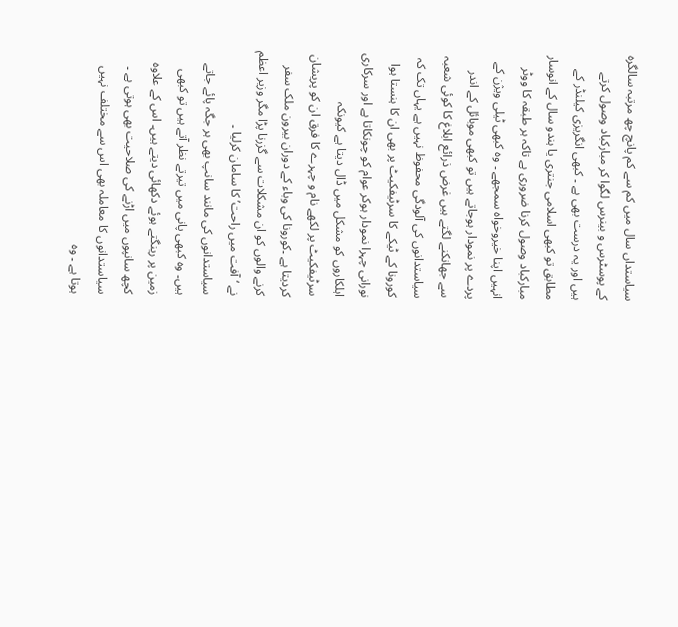سیاستداں سال میں کم سے کم پانچ چھ مرتبہ سالگرہ کے پوسٹرس و بینرس لگوا کر مبارکباد وصول کرتے ہیں اور یہ درست بھی ہے ۔ کبھی انگریزی کیلنڈر کے مطابق تو کبھی اسلامی جنتری یا ہندو سال کے انوسار مبارکباد وصول کرنا ضروری ہے تاکہ ہر طبقہ کا ووٹر انہیں اپنا خیروخواہ سمجھے ۔ وہ کبھی ٹیلی ویژن کے پردے پر نمودار ہوجاتے ہیں تو کبھی موبائل کے اندر سے جھانکنے لگتے ہیں غرض ذرائع ابلاغ کا کوئی شعبہ سیاستدانوں کی آلودگی محفوظ نہیں ہے یہاں تک کہ کورونا کے ٹیکے کا سرٹیفکیٹ پر بھی ان کا ہنستا ہوا نورانی چہرا نمودار ہوکر عوام کو چونکاتا ہے اور سرکاری اہلکاروں کو مشکل میں ڈال دیتا ہے کیونکہ سرٹیفکیٹ پر لکھے نام و چہرے کا فرق ان کو پریشان کردیتا ہے ۔کورونا کی وباء کے دوران بیرون ملک سفر کرنے والوں کو ان مشکلات سے گزرنا پڑا مگر وزیر اعظم نے ‘آفت میں راحت’ کا سامان کرلیا ۔
سیاستدانوں کی مانند سانپ بھی ہر جگہ پائے جاتے ہیں۔ وہ کبھی پانی میں تیرتے نظر آتے ہیں تو کبھی زمین پر رینگتے ہوئے دکھائی دیتے ہیں۔ اس کے علاوہ کچھ سانپوں میں اڑنے کی صلاحیت بھی ہوتی ہے ۔ سیاستدانوں کا معاملہ بھی اس سے مختلف نہیں ہوتا ہے ۔ وہ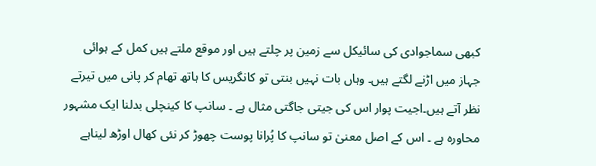کبھی سماجوادی کی سائیکل سے زمین پر چلتے ہیں اور موقع ملتے ہیں کمل کے ہوائی جہاز میں اڑنے لگتے ہیں۔ وہاں بات نہیں بنتی تو کانگریس کا ہاتھ تھام کر پانی میں تیرتے نظر آتے ہیں۔اجیت پوار اس کی جیتی جاگتی مثال ہے ۔ سانپ کا کینچلی بدلنا ایک مشہور محاورہ ہے ۔ اس کے اصل معنیٰ تو سانپ کا پُرانا پوست چھوڑ کر نئی کھال اوڑھ لیناہے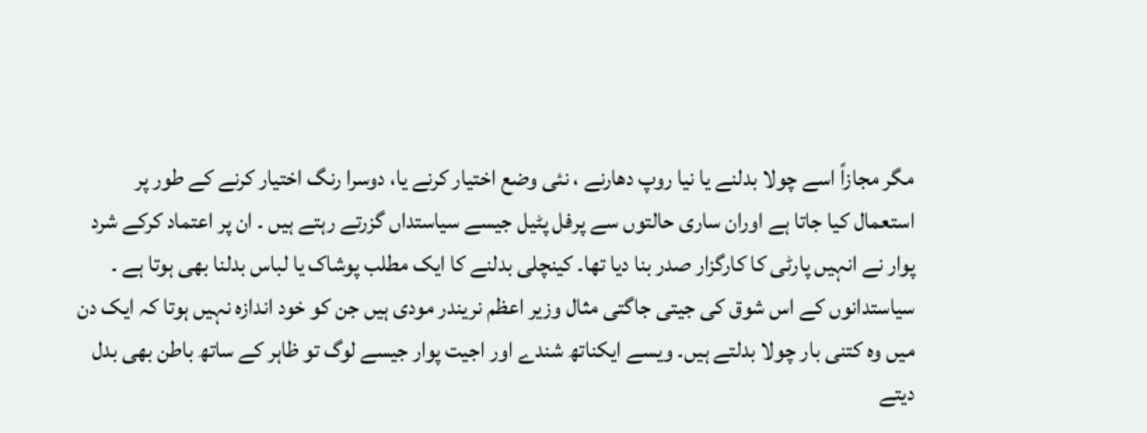مگر مجازاً اسے چولا بدلنے یا نیا روپ دھارنے ، نئی وضع اختیار کرنے یا، دوسرا رنگ اختیار کرنے کے طور پر استعمال کیا جاتا ہے اوران ساری حالتوں سے پرفل پٹیل جیسے سیاستداں گزرتے رہتے ہیں ۔ ان پر اعتماد کرکے شرد پوار نے انہیں پارٹی کا کارگزار صدر بنا دیا تھا۔ کینچلی بدلنے کا ایک مطلب پوشاک یا لباس بدلنا بھی ہوتا ہے ۔ سیاستدانوں کے اس شوق کی جیتی جاگتی مثال وزیر اعظم نریندر مودی ہیں جن کو خود اندازہ نہیں ہوتا کہ ایک دن میں وہ کتنی بار چولا بدلتے ہیں۔ ویسے ایکناتھ شندے اور اجیت پوار جیسے لوگ تو ظاہر کے ساتھ باطن بھی بدل دیتے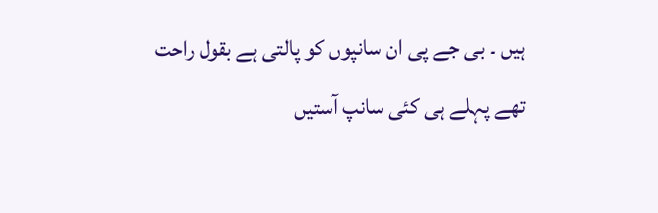ہیں ۔ بی جے پی ان سانپوں کو پالتی ہے بقول راحت
تھے پہلے ہی کئی سانپ آستیں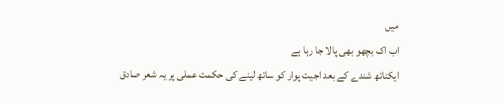میں
اب اک بچھو بھی پالا جا رہا ہے
ایکناتھ شندے کے بعد اجیت پوار کو ساتھ لینے کی حکمت عملی پر یہ شعر صادق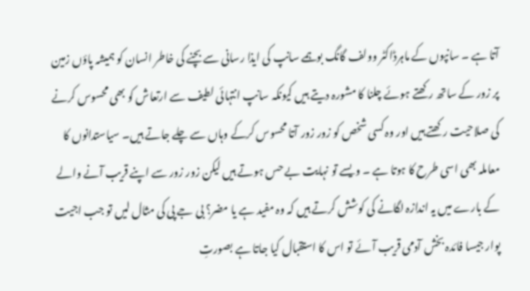آتا ہے ۔ سانپوں کے ماہرڈاکٹر وولف گانگ بوہمے سانپ کی ایذا رسانی سے بچنے کی خاطر انسان کو ہمیشہ پاؤں زمین پر زور کے ساتھ رکھتے ہوئے چلنا کا مشورہ دیتے ہیں کیونکہ سانپ انتہائی لطیف سے ارتعاش کو بھی محسوس کرنے کی صلاحیت رکھتے ہیں اور وہ کسی شخص کو زور زور آتا محسوس کرکے وہاں سے چلے جاتے ہیں۔ سیاستدانوں کا معاملہ بھی اسی طرح کا ہوتا ہے ۔ ویسے تو نہایت بے حس ہوتے ہیں لیکن زور زور سے اپنے قریب آنے والے کے بارے میں یہ اندازہ لگانے کی کوشش کرتے ہیں کہ وہ مفید ہے یا مضر؟ بی جے پی کی مثال لیں تو جب اجیت پوار جیسا فائدہ بخش آدمی قریب آئے تو اس کا استقبال کیا جاتا ہے بصورتِ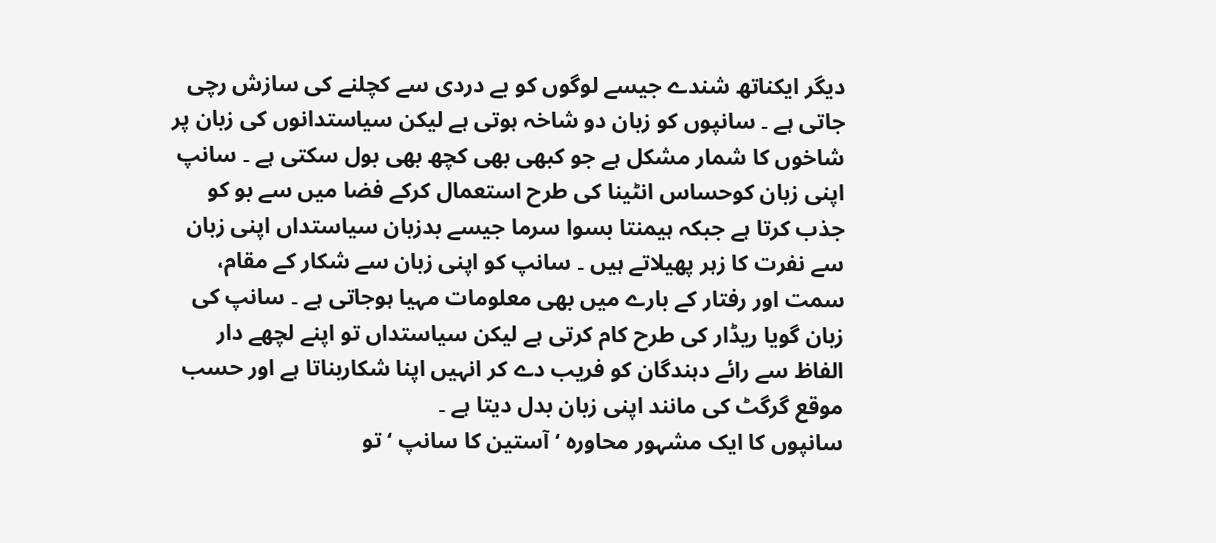دیگر ایکناتھ شندے جیسے لوگوں کو بے دردی سے کچلنے کی سازش رچی جاتی ہے ۔ سانپوں کو زبان دو شاخہ ہوتی ہے لیکن سیاستدانوں کی زبان پر شاخوں کا شمار مشکل ہے جو کبھی بھی کچھ بھی بول سکتی ہے ۔ سانپ اپنی زبان کوحساس انٹینا کی طرح استعمال کرکے فضا میں سے بو کو جذب کرتا ہے جبکہ ہیمنتا بسوا سرما جیسے بدزبان سیاستداں اپنی زبان سے نفرت کا زہر پھیلاتے ہیں ۔ سانپ کو اپنی زبان سے شکار کے مقام، سمت اور رفتار کے بارے میں بھی معلومات مہیا ہوجاتی ہے ۔ سانپ کی زبان گویا ریڈار کی طرح کام کرتی ہے لیکن سیاستداں تو اپنے لچھے دار الفاظ سے رائے دہندگان کو فریب دے کر انہیں اپنا شکاربناتا ہے اور حسب موقع گرگٹ کی مانند اپنی زبان بدل دیتا ہے ۔
سانپوں کا ایک مشہور محاورہ ‘آستین کا سانپ ‘ تو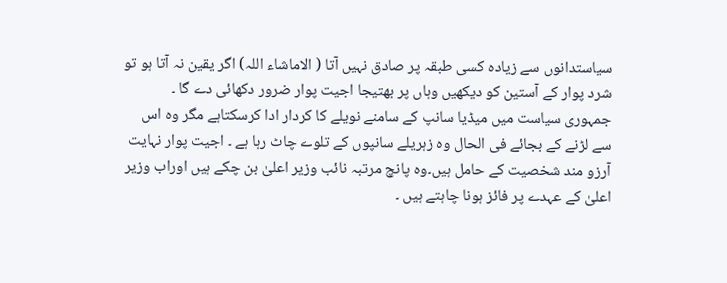سیاستدانوں سے زیادہ کسی طبقہ پر صادق نہیں آتا ( الاماشاء اللہ) اگر یقین نہ آتا ہو تو شرد پوار کے آستین کو دیکھیں وہاں پر بھتیجا اجیت پوار ضرور دکھائی دے گا ۔ جمہوری سیاست میں میڈیا سانپ کے سامنے نویلے کا کردار ادا کرسکتاہے مگر وہ اس سے لڑنے کے بجائے فی الحال وہ زہریلے سانپوں کے تلوے چاٹ رہا ہے ۔ اجیت پوار نہایت آرزو مند شخصیت کے حامل ہیں۔وہ پانچ مرتبہ نائب وزیر اعلیٰ بن چکے ہیں اوراب وزیر اعلیٰ کے عہدے پر فائز ہونا چاہتے ہیں ۔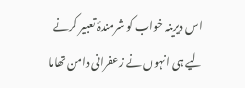اس دیرینہ خواب کو شرمندۂ تعبیر کرنے لیے ہی انہوں نے زعفرانی دامن تھاما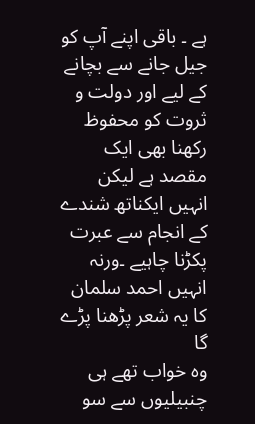ہے ۔ باقی اپنے آپ کو جیل جانے سے بچانے کے لیے اور دولت و ثروت کو محفوظ رکھنا بھی ایک مقصد ہے لیکن انہیں ایکناتھ شندے کے انجام سے عبرت پکڑنا چاہیے ۔ورنہ انہیں احمد سلمان کا یہ شعر پڑھنا پڑے گا
وہ خواب تھے ہی چنبیلیوں سے سو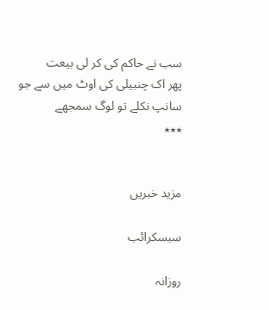سب نے حاکم کی کر لی بیعت
پھر اک چنبیلی کی اوٹ میں سے جو سانپ نکلے تو لوگ سمجھے
٭٭٭


مزید خبریں

سبسکرائب

روزانہ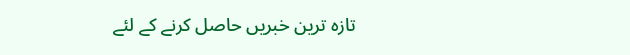تازہ ترین خبریں حاصل کرنے کے لئے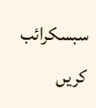سبسکرائب کریں